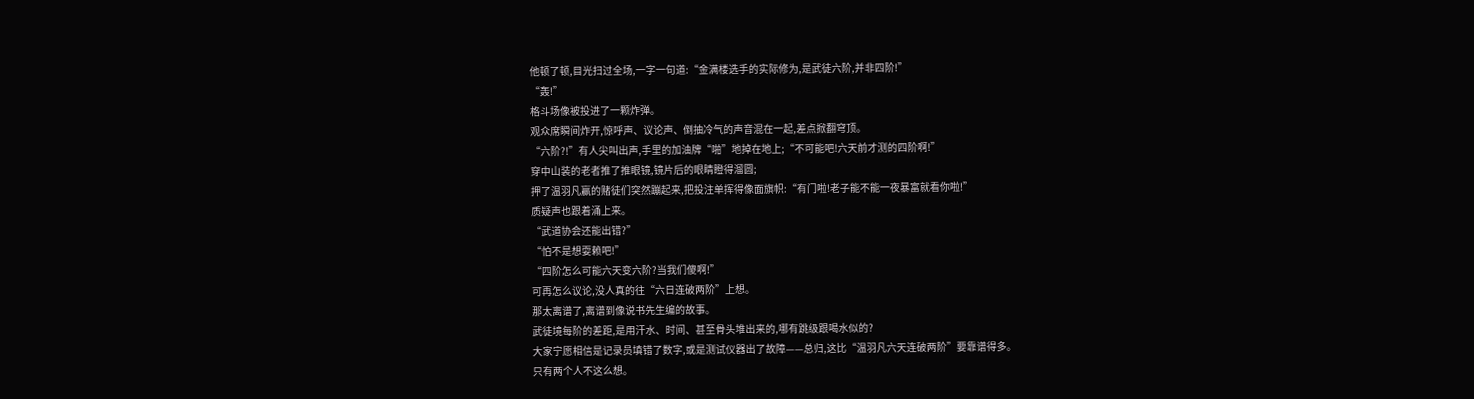他顿了顿,目光扫过全场,一字一句道:“金满楼选手的实际修为,是武徒六阶,并非四阶!”
“轰!”
格斗场像被投进了一颗炸弹。
观众席瞬间炸开,惊呼声、议论声、倒抽冷气的声音混在一起,差点掀翻穹顶。
“六阶?!”有人尖叫出声,手里的加油牌“啪”地掉在地上;“不可能吧!六天前才测的四阶啊!”
穿中山装的老者推了推眼镜,镜片后的眼睛瞪得溜圆;
押了温羽凡赢的赌徒们突然蹦起来,把投注单挥得像面旗帜:“有门啦!老子能不能一夜暴富就看你啦!”
质疑声也跟着涌上来。
“武道协会还能出错?”
“怕不是想耍赖吧!”
“四阶怎么可能六天变六阶?当我们傻啊!”
可再怎么议论,没人真的往“六日连破两阶”上想。
那太离谱了,离谱到像说书先生编的故事。
武徒境每阶的差距,是用汗水、时间、甚至骨头堆出来的,哪有跳级跟喝水似的?
大家宁愿相信是记录员填错了数字,或是测试仪器出了故障——总归,这比“温羽凡六天连破两阶”要靠谱得多。
只有两个人不这么想。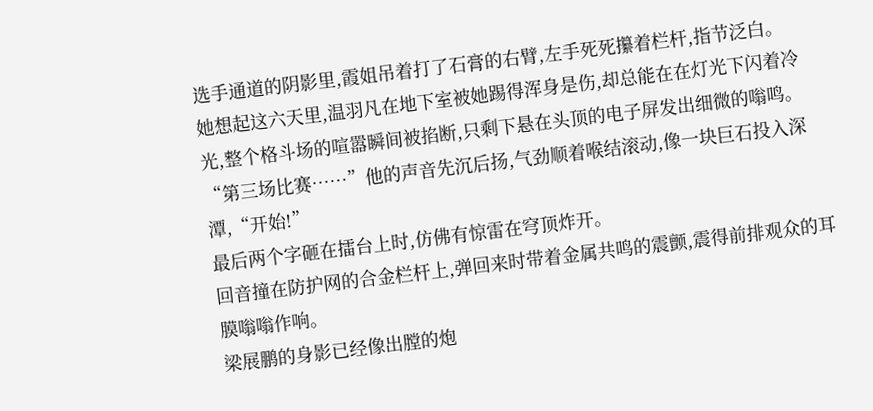选手通道的阴影里,霞姐吊着打了石膏的右臂,左手死死攥着栏杆,指节泛白。
她想起这六天里,温羽凡在地下室被她踢得浑身是伤,却总能在在灯光下闪着冷光,整个格斗场的喧嚣瞬间被掐断,只剩下悬在头顶的电子屏发出细微的嗡鸣。
“第三场比赛……”他的声音先沉后扬,气劲顺着喉结滚动,像一块巨石投入深潭,“开始!”
最后两个字砸在擂台上时,仿佛有惊雷在穹顶炸开。
回音撞在防护网的合金栏杆上,弹回来时带着金属共鸣的震颤,震得前排观众的耳膜嗡嗡作响。
梁展鹏的身影已经像出膛的炮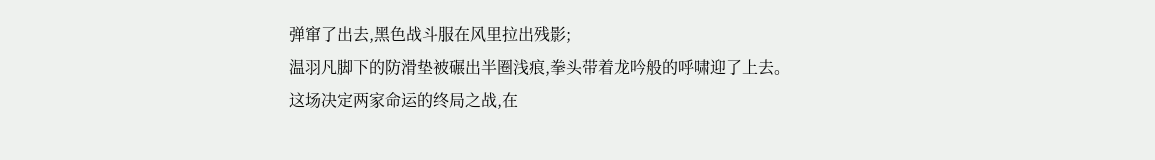弹窜了出去,黑色战斗服在风里拉出残影;
温羽凡脚下的防滑垫被碾出半圈浅痕,拳头带着龙吟般的呼啸迎了上去。
这场决定两家命运的终局之战,在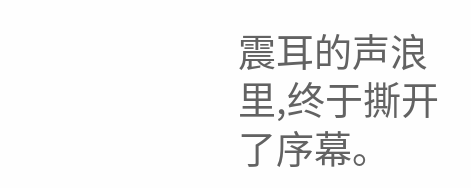震耳的声浪里,终于撕开了序幕。